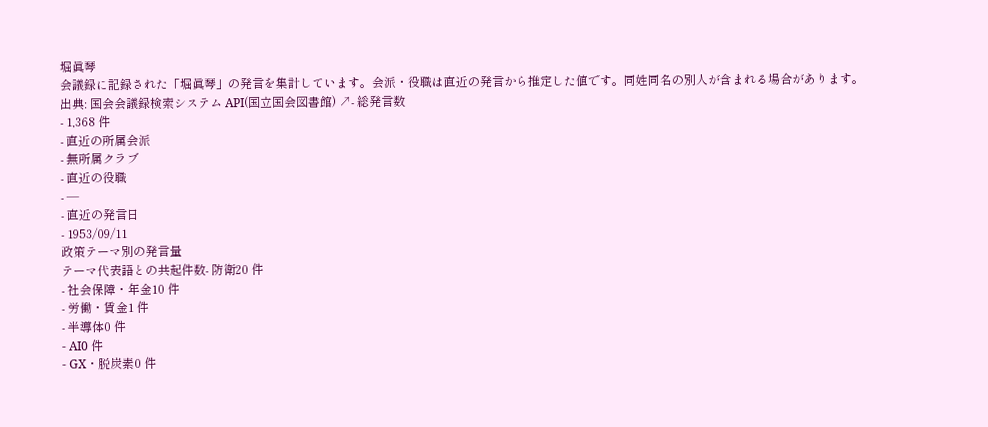堀眞琴
会議録に記録された「堀眞琴」の発言を集計しています。会派・役職は直近の発言から推定した値です。同姓同名の別人が含まれる場合があります。
出典: 国会会議録検索システム API(国立国会図書館) ↗- 総発言数
- 1,368 件
- 直近の所属会派
- 無所属クラブ
- 直近の役職
- —
- 直近の発言日
- 1953/09/11
政策テーマ別の発言量
テーマ代表語との共起件数- 防衛20 件
- 社会保障・年金10 件
- 労働・賃金1 件
- 半導体0 件
- AI0 件
- GX・脱炭素0 件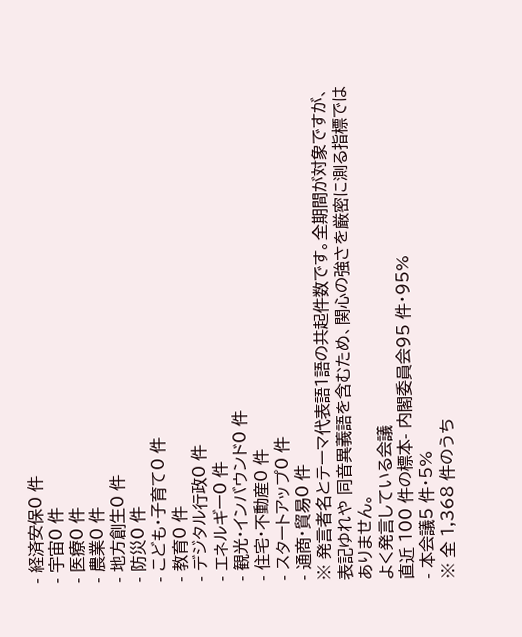- 経済安保0 件
- 宇宙0 件
- 医療0 件
- 農業0 件
- 地方創生0 件
- 防災0 件
- こども・子育て0 件
- 教育0 件
- デジタル行政0 件
- エネルギー0 件
- 観光・インバウンド0 件
- 住宅・不動産0 件
- スタートアップ0 件
- 通商・貿易0 件
※ 発言者名とテーマ代表語1語の共起件数です。全期間が対象ですが、表記ゆれや 同音異義語を含むため、関心の強さを厳密に測る指標ではありません。
よく発言している会議
直近 100 件の標本- 内閣委員会95 件・95%
- 本会議5 件・5%
※ 全 1,368 件のうち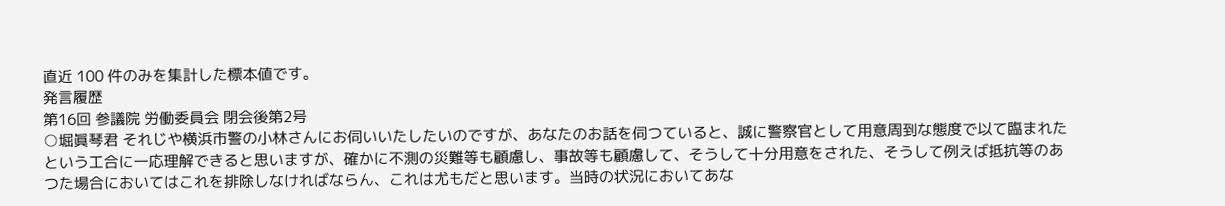直近 100 件のみを集計した標本値です。
発言履歴
第16回 参議院 労働委員会 閉会後第2号
○堀眞琴君 それじや横浜市警の小林さんにお伺いいたしたいのですが、あなたのお話を伺つていると、誠に警察官として用意周到な態度で以て臨まれたという工合に一応理解できると思いますが、確かに不測の災難等も顧慮し、事故等も顧慮して、そうして十分用意をされた、そうして例えば抵抗等のあつた場合においてはこれを排除しなければならん、これは尤もだと思います。当時の状況においてあな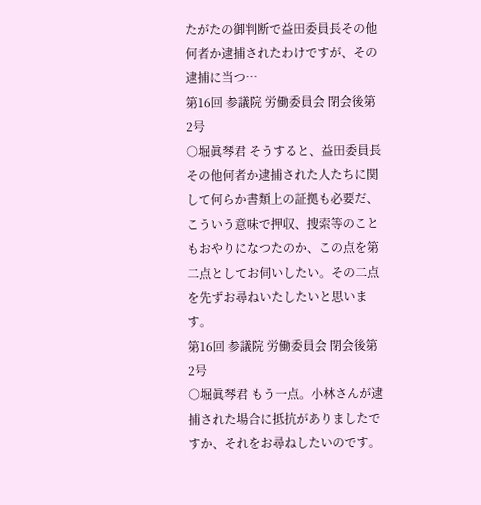たがたの御判断で益田委員長その他何者か逮捕されたわけですが、その逮捕に当つ…
第16回 参議院 労働委員会 閉会後第2号
○堀眞琴君 そうすると、益田委員長その他何者か逮捕された人たちに関して何らか書類上の証拠も必要だ、こういう意味で押収、捜索等のこともおやりになつたのか、この点を第二点としてお伺いしたい。その二点を先ずお尋ねいたしたいと思います。
第16回 参議院 労働委員会 閉会後第2号
○堀眞琴君 もう一点。小林さんが逮捕された場合に抵抗がありましたですか、それをお尋ねしたいのです。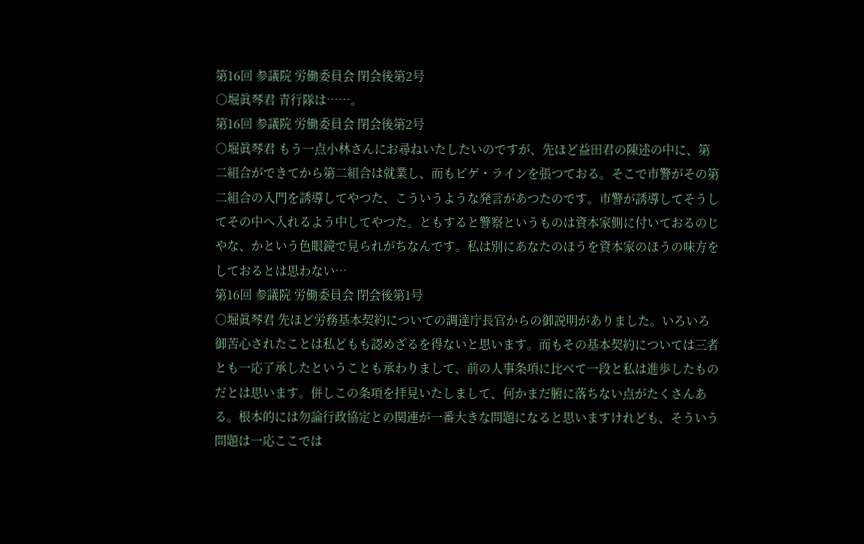第16回 参議院 労働委員会 閉会後第2号
○堀眞琴君 青行隊は……。
第16回 参議院 労働委員会 閉会後第2号
○堀眞琴君 もう一点小林さんにお尋ねいたしたいのですが、先ほど益田君の陳述の中に、第二組合ができてから第二組合は就業し、而もピゲ・ラインを張つておる。そこで市警がその第二組合の入門を誘導してやつた、こういうような発言があつたのです。市警が誘導してそうしてその中へ入れるよう中してやつた。ともすると警察というものは資本家側に付いておるのじやな、かという色眼鏡で見られがちなんです。私は別にあなたのほうを資本家のほうの味方をしておるとは思わない…
第16回 参議院 労働委員会 閉会後第1号
○堀眞琴君 先ほど労務基本契約についての調達庁長官からの御説明がありました。いろいろ御苦心されたことは私どもも認めざるを得ないと思います。而もその基本契約については三者とも一応了承したということも承わりまして、前の人事条項に比べて一段と私は進歩したものだとは思います。併しこの条項を拝見いたしまして、何かまだ腑に落ちない点がたくさんある。根本的には勿論行政協定との関連が一番大きな問題になると思いますけれども、そういう問題は一応ここでは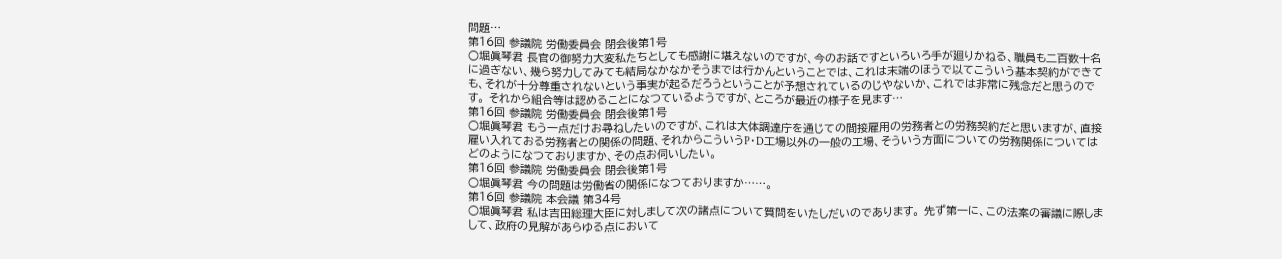問題…
第16回 参議院 労働委員会 閉会後第1号
○堀眞琴君 長官の御努力大変私たちとしても感謝に堪えないのですが、今のお話ですといろいろ手が廻りかねる、職員も二百数十名に過ぎない、幾ら努力してみても結局なかなかそうまでは行かんということでは、これは末端のほうで以てこういう基本契約ができても、それが十分尊重されないという事実が起るだろうということが予想されているのじやないか、これでは非常に残念だと思うのです。 それから組合等は認めることになつているようですが、ところが最近の様子を見ます…
第16回 参議院 労働委員会 閉会後第1号
○堀眞琴君 もう一点だけお尋ねしたいのですが、これは大体調達庁を通じての間接雇用の労務者との労務契約だと思いますが、直接雇い入れておる労務者との関係の問題、それからこういうP・D工場以外の一般の工場、そういう方面についての労務関係についてはどのようになつておりますか、その点お伺いしたい。
第16回 参議院 労働委員会 閉会後第1号
○堀眞琴君 今の問題は労働省の関係になつておりますか……。
第16回 参議院 本会議 第34号
○堀眞琴君 私は吉田総理大臣に対しまして次の諸点について質問をいたしだいのであります。 先ず第一に、この法案の審議に際しまして、政府の見解があらゆる点において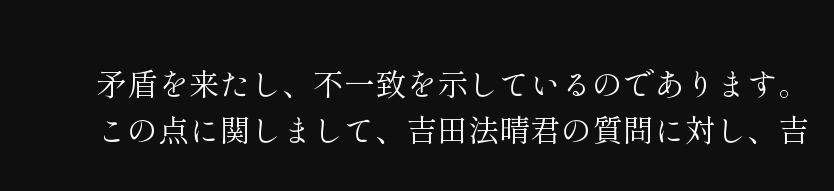矛盾を来たし、不一致を示しているのであります。この点に関しまして、吉田法晴君の質問に対し、吉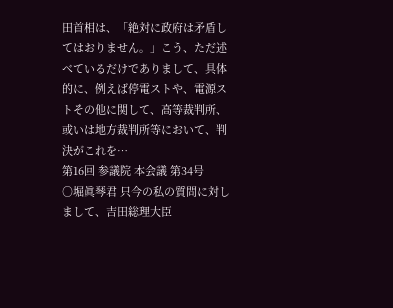田首相は、「絶対に政府は矛盾してはおりません。」こう、ただ述べているだけでありまして、具体的に、例えば停電ストや、電源ストその他に関して、高等裁判所、或いは地方裁判所等において、判決がこれを…
第16回 参議院 本会議 第34号
○堀眞琴君 只今の私の質問に対しまして、吉田総理大臣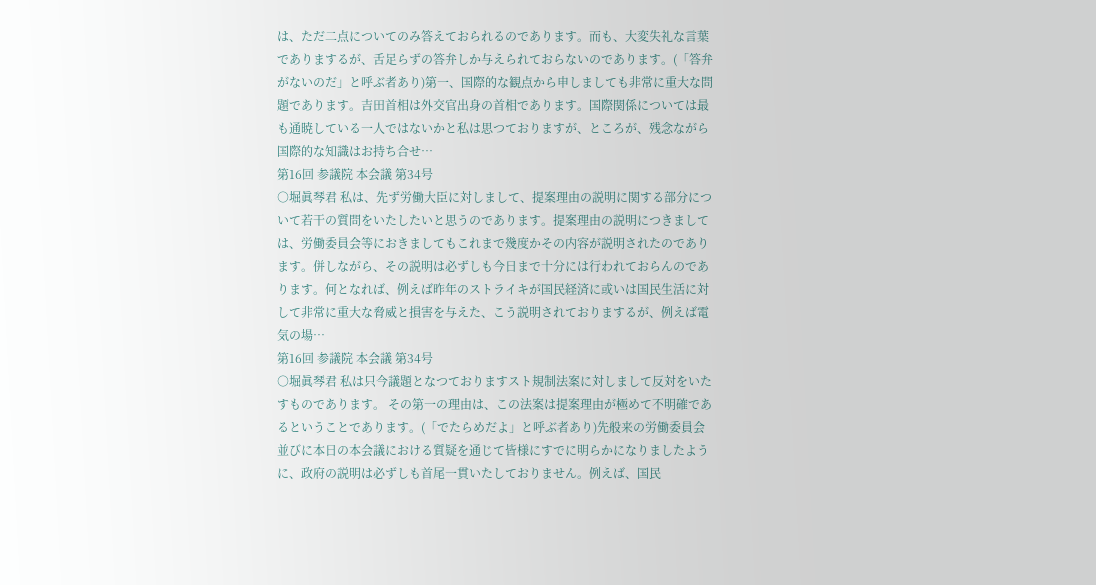は、ただ二点についてのみ答えておられるのであります。而も、大変失礼な言葉でありまするが、舌足らずの答弁しか与えられておらないのであります。(「答弁がないのだ」と呼ぶ者あり)第一、国際的な観点から申しましても非常に重大な問題であります。吉田首相は外交官出身の首相であります。国際関係については最も通暁している一人ではないかと私は思つておりますが、ところが、残念ながら国際的な知識はお持ち合せ…
第16回 参議院 本会議 第34号
○堀眞琴君 私は、先ず労働大臣に対しまして、提案理由の説明に関する部分について若干の質問をいたしたいと思うのであります。提案理由の説明につきましては、労働委員会等におきましてもこれまで幾度かその内容が説明されたのであります。併しながら、その説明は必ずしも今日まで十分には行われておらんのであります。何となれば、例えば昨年のストライキが国民経済に或いは国民生活に対して非常に重大な脅威と損害を与えた、こう説明されておりまするが、例えば電気の場…
第16回 参議院 本会議 第34号
○堀眞琴君 私は只今議題となつておりますスト規制法案に対しまして反対をいたすものであります。 その第一の理由は、この法案は提案理由が極めて不明確であるということであります。(「でたらめだよ」と呼ぶ者あり)先般来の労働委員会並びに本日の本会議における質疑を通じて皆様にすでに明らかになりましたように、政府の説明は必ずしも首尾一貫いたしておりません。例えば、国民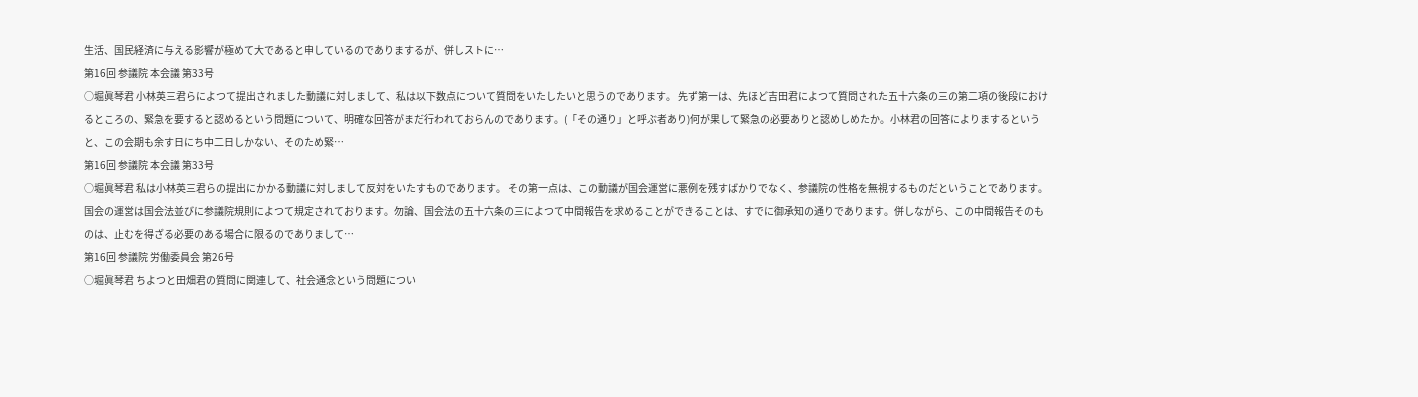生活、国民経済に与える影響が極めて大であると申しているのでありまするが、併しストに…
第16回 参議院 本会議 第33号
○堀眞琴君 小林英三君らによつて提出されました動議に対しまして、私は以下数点について質問をいたしたいと思うのであります。 先ず第一は、先ほど吉田君によつて質問された五十六条の三の第二項の後段におけるところの、緊急を要すると認めるという問題について、明確な回答がまだ行われておらんのであります。(「その通り」と呼ぶ者あり)何が果して緊急の必要ありと認めしめたか。小林君の回答によりまするというと、この会期も余す日にち中二日しかない、そのため緊…
第16回 参議院 本会議 第33号
○堀眞琴君 私は小林英三君らの提出にかかる動議に対しまして反対をいたすものであります。 その第一点は、この動議が国会運営に悪例を残すばかりでなく、参議院の性格を無視するものだということであります。国会の運営は国会法並びに参議院規則によつて規定されております。勿論、国会法の五十六条の三によつて中間報告を求めることができることは、すでに御承知の通りであります。併しながら、この中間報告そのものは、止むを得ざる必要のある場合に限るのでありまして…
第16回 参議院 労働委員会 第26号
○堀眞琴君 ちよつと田畑君の質問に関連して、社会通念という問題につい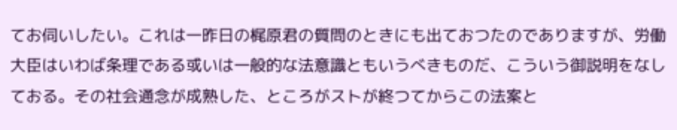てお伺いしたい。これは一昨日の梶原君の質問のときにも出ておつたのでありますが、労働大臣はいわば条理である或いは一般的な法意識ともいうべきものだ、こういう御説明をなしておる。その社会通念が成熟した、ところがストが終つてからこの法案と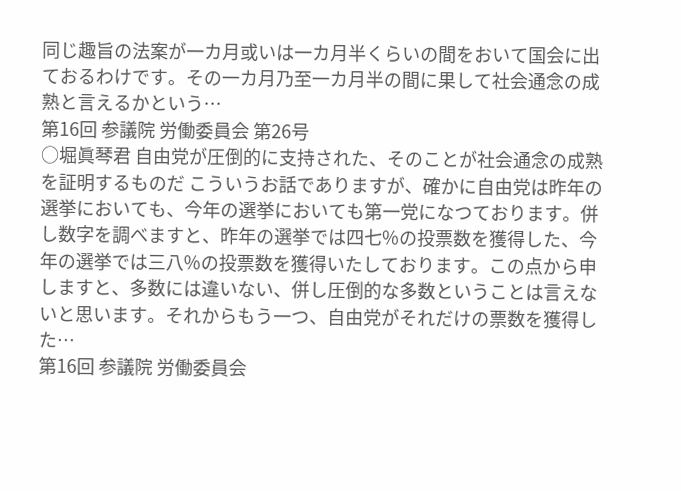同じ趣旨の法案が一カ月或いは一カ月半くらいの間をおいて国会に出ておるわけです。その一カ月乃至一カ月半の間に果して社会通念の成熟と言えるかという…
第16回 参議院 労働委員会 第26号
○堀眞琴君 自由党が圧倒的に支持された、そのことが社会通念の成熟を証明するものだ こういうお話でありますが、確かに自由党は昨年の選挙においても、今年の選挙においても第一党になつております。併し数字を調べますと、昨年の選挙では四七%の投票数を獲得した、今年の選挙では三八%の投票数を獲得いたしております。この点から申しますと、多数には違いない、併し圧倒的な多数ということは言えないと思います。それからもう一つ、自由党がそれだけの票数を獲得した…
第16回 参議院 労働委員会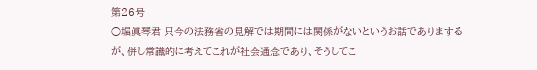第26号
○堀眞琴君 只今の法務省の見解では期間には関係がないというお話でありまするが、併し常識的に考えてこれが社会通念であり、そうしてこ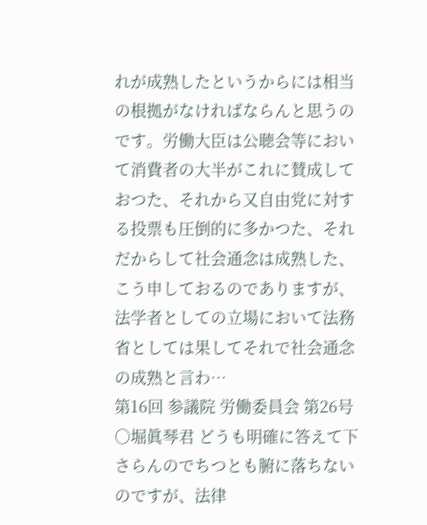れが成熟したというからには相当の根拠がなければならんと思うのです。労働大臣は公聴会等において消費者の大半がこれに賛成しておつた、それから又自由党に対する投票も圧倒的に多かつた、それだからして社会通念は成熟した、こう申しておるのでありますが、法学者としての立場において法務省としては果してそれで社会通念の成熟と言わ…
第16回 参議院 労働委員会 第26号
○堀眞琴君 どうも明確に答えて下さらんのでちつとも腑に落ちないのですが、法律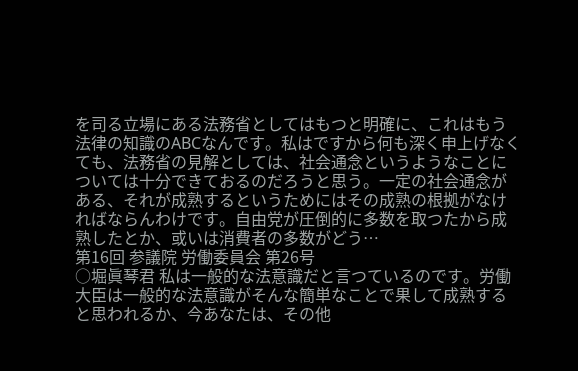を司る立場にある法務省としてはもつと明確に、これはもう法律の知識のABCなんです。私はですから何も深く申上げなくても、法務省の見解としては、社会通念というようなことについては十分できておるのだろうと思う。一定の社会通念がある、それが成熟するというためにはその成熟の根拠がなければならんわけです。自由党が圧倒的に多数を取つたから成熟したとか、或いは消費者の多数がどう…
第16回 参議院 労働委員会 第26号
○堀眞琴君 私は一般的な法意識だと言つているのです。労働大臣は一般的な法意識がそんな簡単なことで果して成熟すると思われるか、今あなたは、その他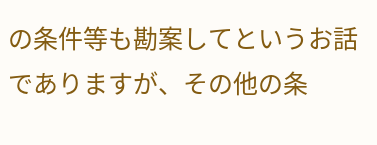の条件等も勘案してというお話でありますが、その他の条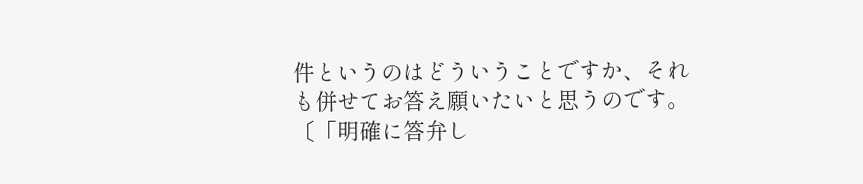件というのはどういうことですか、それも併せてお答え願いたいと思うのです。 〔「明確に答弁し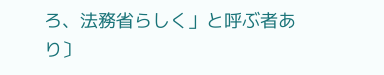ろ、法務省らしく」と呼ぶ者あり〕